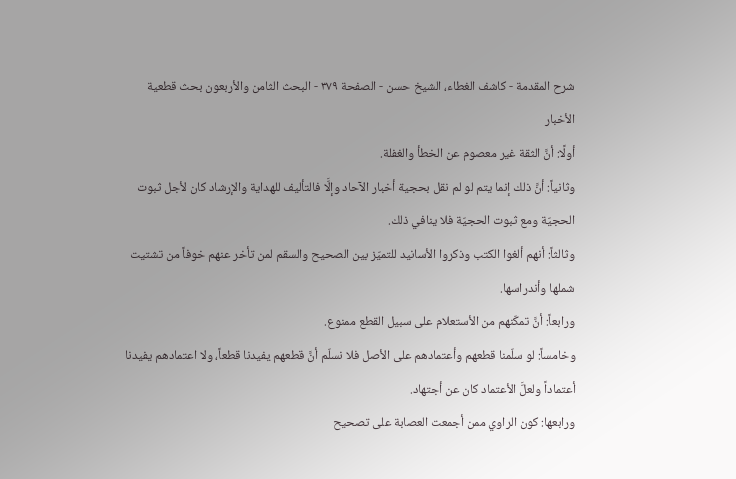شرح المقدمة - كاشف الغطاء، الشيخ حسن - الصفحة ٣٧٩ - البحث الثامن والأربعون بحث قطعية الأخبار
أولًا: أنَّ الثقة غير معصوم عن الخطأ والغفلة.
وثانياً: أنَّ ذلك إنما يتم لو لم نقل بحجية أخبار الآحاد وإلَّا فالتأليف للهداية والإرشاد كان لأجل ثبوت الحجيّة ومع ثبوت الحجيّة فلا ينافي ذلك.
وثالثاً: أنهم ألغوا الكتب وذكروا الأسانيد للتميّز بين الصحيح والسقم لمن تأخر عنهم خوفاً من تشتيت شملها وأندراسها.
ورابعاً: أنَّ تمكّنهم من الأستعلام على سبيل القطع ممنوع.
وخامساً: لو سلّمنا قطعهم وأعتمادهم على الأصل فلا نسلّم أنَّ قطعهم يفيدنا قطعاً، ولا اعتمادهم يفيدنا أعتماداً ولعلَّ الأعتماد كان عن أجتهاد.
ورابعها: كون الراوي ممن أجمعت العصابة على تصحيح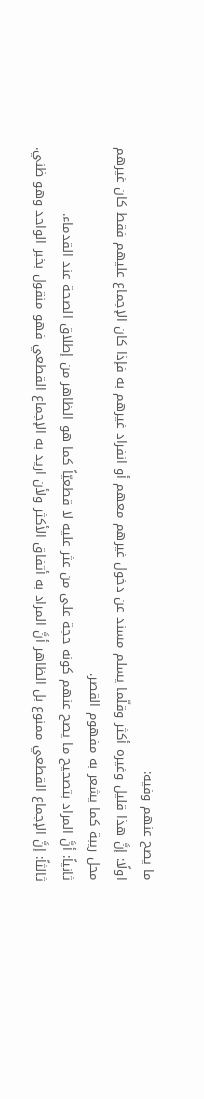ما يصح عنهم وفيه:
اولًا: إنَّ هذا قليل وغيره أكثر وقلّما يسلم مسند عن دخول غيرهم معهم أو انفراد غيرهم به فإذا كان الإجماع عليهم فقط كان غيرهم محل ريبة كما يشعر به مفهوم القصر.
ثانياً: أنَّ المراد بتصحيح ما يصح عنهم كونه حجة على من عثر عليه لا قطعيّاً كما هو الظاهر من إطلاق الصحة عند القدماء.
ثالثاً: إنَّ الإجماع القطعي ممنوع بل الظاهر أنَّ المراد به أتفاق الأكثر ولأن اريد به الإجماع القطعي فهو منقول بخبر الواحد وهو ظني.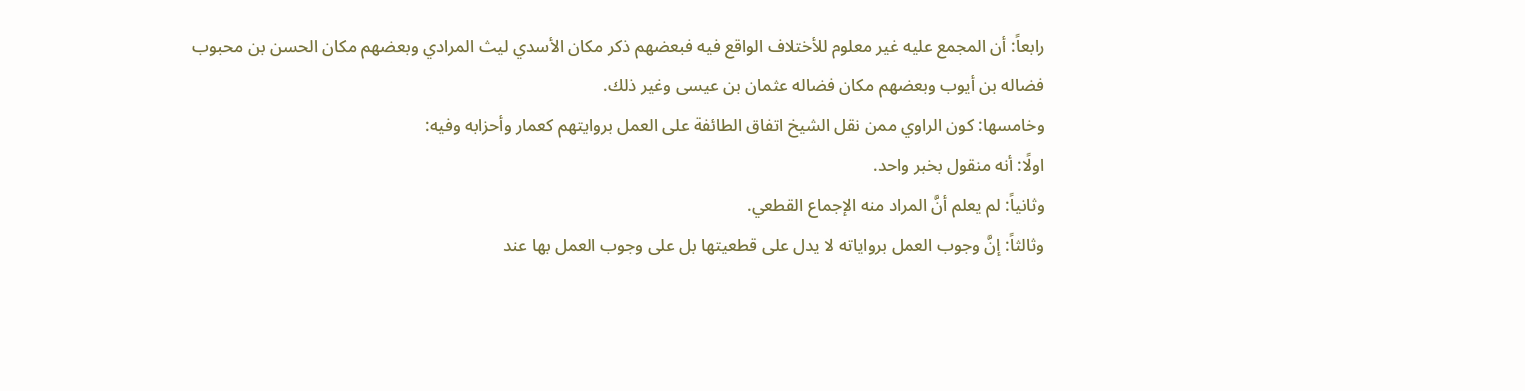رابعاً: أن المجمع عليه غير معلوم للأختلاف الواقع فيه فبعضهم ذكر مكان الأسدي ليث المرادي وبعضهم مكان الحسن بن محبوب فضاله بن أيوب وبعضهم مكان فضاله عثمان بن عيسى وغير ذلك.
وخامسها: كون الراوي ممن نقل الشيخ اتفاق الطائفة على العمل بروايتهم كعمار وأحزابه وفيه:
اولًا: أنه منقول بخبر واحد.
وثانياً: لم يعلم أنَّ المراد منه الإجماع القطعي.
وثالثاً: إنَّ وجوب العمل برواياته لا يدل على قطعيتها بل على وجوب العمل بها عند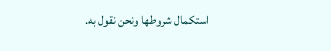استكمال شروطها ونحن نقول به.